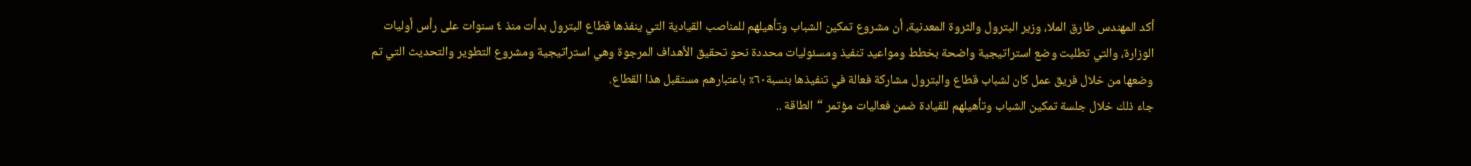أكد المهندس طارق الملا، وزير البترول والثروة المعدنية، أن مشروع تمكين الشباب وتأهيلهم للمناصب القيادية التي ينفذها قطاع البترول بدأت منذ ٤ سنوات على رأس أوليات الوزارة، والتي تطلبت وضع استراتيجية واضحة بخطط ومواعيد تنفيذ ومسئوليات محددة نحو تحقيق الأهداف المرجوة وهي استراتيجية ومشروع التطوير والتحديث التي تم وضعها من خلال فريق عمل كان لشباب قطاع والبترول مشاركة فعالة في تنفيذها بنسبة٦٠٪ باعتبارهم مستقبل هذا القطاع.
جاء ذلك خلال جلسة تمكين الشباب وتأهيلهم للقيادة ضمن فعاليات مؤتمر “الطاقة ..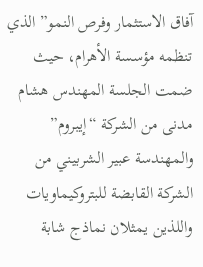آفاق الاستثمار وفرص النمو” الذي تنظمه مؤسسة الأهرام، حيث ضمت الجلسة المهندس هشام مدنى من الشركة “إيبروم” والمهندسة عبير الشربيني من الشركة القابضة للبتروكيماويات واللذين يمثلان نماذج شابة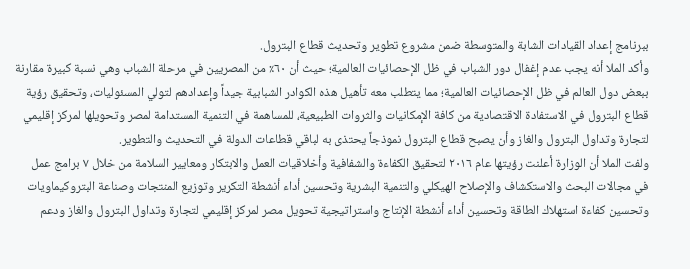ببرنامج إعداد القيادات الشابة والمتوسطة ضمن مشروع تطوير وتحديث قطاع البترول.
وأكد الملا أنه يجب عدم إغفال دور الشباب في ظل الإحصائيات العالمية؛ حيث أن ٦٠٪ من المصريين في مرحلة الشباب وهي نسبة كبيرة مقارنة ببعض دول العالم في ظل الإحصائيات العالمية؛ مما يتطلب معه تأهيل هذه الكوادر الشبابية جيداً وإعدادهم لتولي المسئوليات، وتحقيق رؤية قطاع البترول في الاستفادة الاقتصادية من كافة الإمكانيات والثروات الطبيعية، للمساهمة في التنمية المستدامة لمصر وتحويلها لمركز إقليمي لتجارة وتداول البترول والغاز وأن يصبح قطاع البترول نموذجاً يحتذى به لباقي قطاعات الدولة في التحديث والتطوير.
ولفت الملا أن الوزارة أعلنت رؤيتها عام ٢٠١٦ لتحقيق الكفاءة والشفافية وأخلاقيات العمل والابتكار ومعايير السلامة من خلال ٧ برامج عمل في مجالات البحث والاستكشاف والإصلاح الهيكلي والتنمية البشرية وتحسين أداء أنشطة التكرير وتوزيع المنتجات وصناعة البتروكيماويات وتحسين كفاءة استهلاك الطاقة وتحسين أداء أنشطة الإنتاج واستراتيجية تحويل مصر لمركز إقليمي لتجارة وتداول البترول والغاز ودعم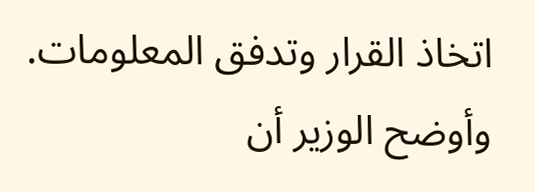اتخاذ القرار وتدفق المعلومات.
وأوضح الوزير أن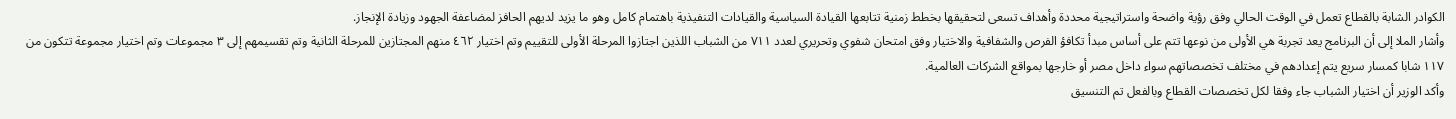الكوادر الشابة بالقطاع تعمل في الوقت الحالي وفق رؤية واضحة واستراتيجية محددة وأهداف تسعى لتحقيقها بخطط زمنية تتابعها القيادة السياسية والقيادات التنفيذية باهتمام كامل وهو ما يزيد لديهم الحافز لمضاعفة الجهود وزيادة الإنجاز.
وأشار الملا إلى أن البرنامج يعد تجربة هي الأولى من نوعها تتم على أساس مبدأ تكافؤ الفرص والشفافية والاختيار وفق امتحان شفوي وتحريري لعدد ٧١١ من الشباب اللذين اجتازوا المرحلة الأولى للتقييم وتم اختيار ٤٦٢ منهم المجتازين للمرحلة الثانية وتم تقسيمهم إلى ٣ مجموعات وتم اختيار مجموعة تتكون من ١١٧ شابا كمسار سريع يتم إعدادهم في مختلف تخصصاتهم سواء داخل مصر أو خارجها بمواقع الشركات العالمية.
وأكد الوزير أن اختيار الشباب جاء وفقا لكل تخصصات القطاع وبالفعل تم التنسيق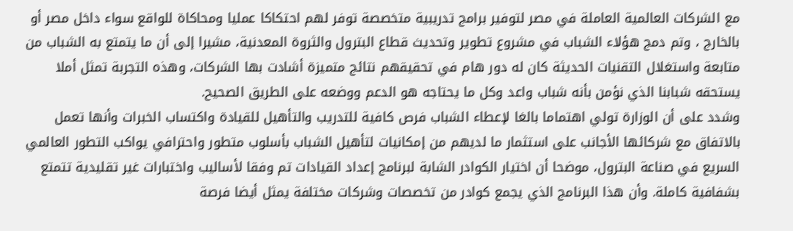مع الشركات العالمية العاملة في مصر لتوفير برامج تدريبية متخصصة توفر لهم احتكاكا عمليا ومحاكاة للواقع سواء داخل مصر أو بالخارج ، وتم دمج هؤلاء الشباب في مشروع تطوير وتحديث قطاع البترول والثروة المعدنية، مشيرا إلى أن ما يتمتع به الشباب من متابعة واستغلال التقنيات الحديثة كان له دور هام في تحقيقهم نتائج متميزة أشادت بها الشركات، وهذه التجربة تمثل أملا يستحقه شبابنا الذي نؤمن بأنه شباب واعد وكل ما يحتاجه هو الدعم ووضعه على الطريق الصحيح.
وشدد على أن الوزارة تولي اهتماما بالغا لإعطاء الشباب فرص كافية للتدريب والتأهيل للقيادة واكتساب الخبرات وأنها تعمل بالاتفاق مع شركائها الأجانب على استثمار ما لديهم من إمكانيات لتأهيل الشباب بأسلوب متطور واحترافي يواكب التطور العالمي السريع في صناعة البترول، موضحا أن اختيار الكوادر الشابة لبرنامج إعداد القيادات تم وفقا لأساليب واختبارات غير تقليدية تتمتع بشفافية كاملة. وأن هذا البرنامج الذي يجمع كوادر من تخصصات وشركات مختلفة يمثل أيضا فرصة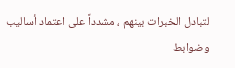لتبادل الخبرات بينهم ، مشدداً على اعتماد أساليب وضوابط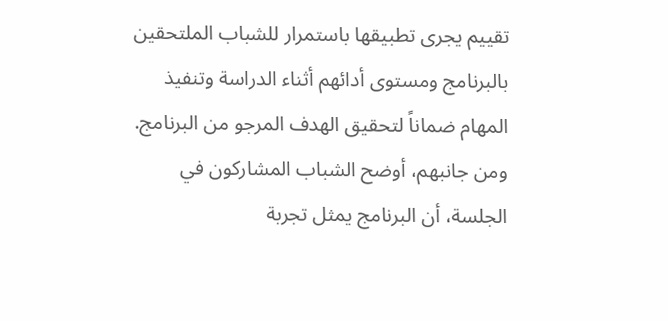تقييم يجرى تطبيقها باستمرار للشباب الملتحقين بالبرنامج ومستوى أدائهم أثناء الدراسة وتنفيذ المهام ضماناً لتحقيق الهدف المرجو من البرنامج.
ومن جانبهم، أوضح الشباب المشاركون في الجلسة، أن البرنامج يمثل تجربة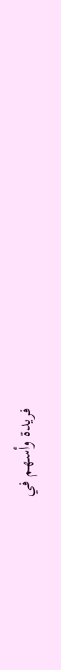فريدة وأسهم في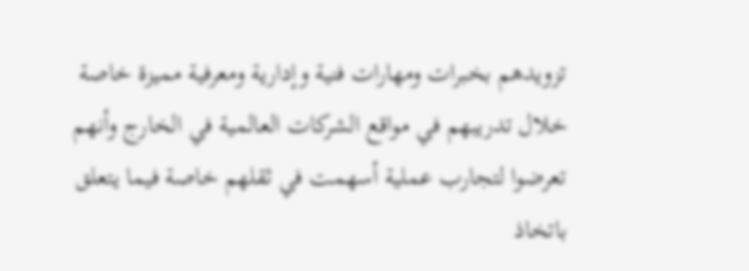تزويدهم بخبرات ومهارات فنية وإدارية ومعرفية مميزة خاصة خلال تدريبهم في مواقع الشركات العالمية في الخارج وأنهم تعرضوا لتجارب عملية أسهمت في ثقلهم خاصة فيما يتعلق باتخاذ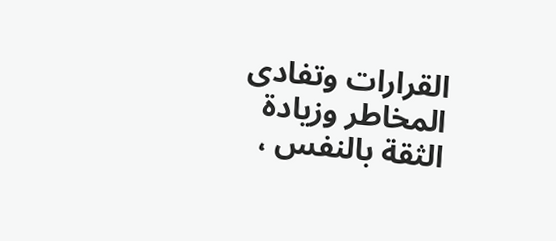القرارات وتفادى المخاطر وزيادة الثقة بالنفس ،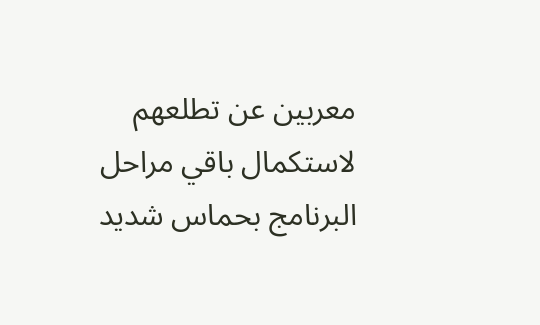معربين عن تطلعهم لاستكمال باقي مراحل البرنامج بحماس شديد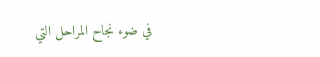في ضوء نجاح المراحل التي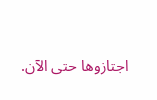اجتازوها حتى الآن.